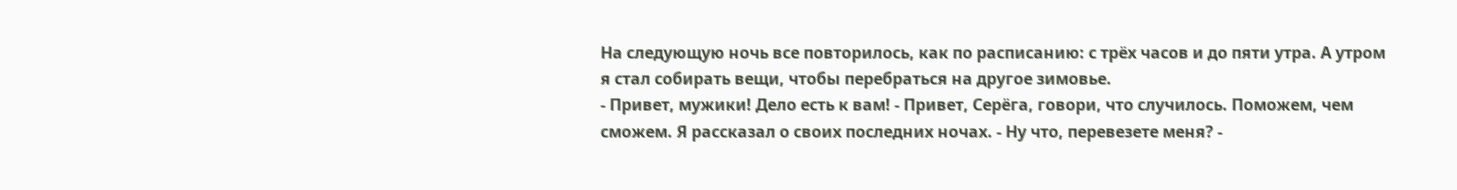На следующую ночь все повторилось, как по расписанию: с трёх часов и до пяти утра. А утром я стал собирать вещи, чтобы перебраться на другое зимовье.
- Привет, мужики! Дело есть к вам! - Привет, Серёга, говори, что случилось. Поможем, чем сможем. Я рассказал о своих последних ночах. - Ну что, перевезете меня? -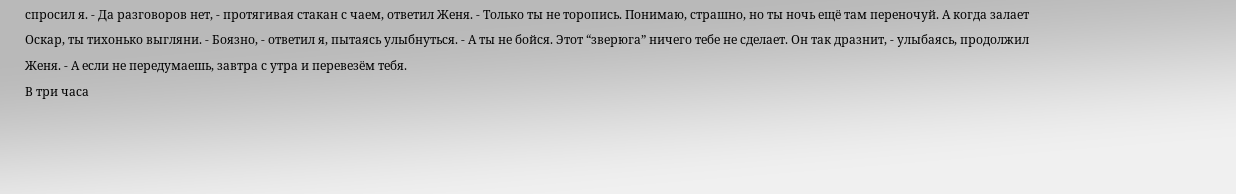спросил я. - Да разговоров нет, - протягивая стакан с чаем, ответил Женя. - Только ты не торопись. Понимаю, страшно, но ты ночь ещё там переночуй. А когда залает Оскар, ты тихонько выгляни. - Боязно, - ответил я, пытаясь улыбнуться. - А ты не бойся. Этот “зверюга” ничего тебе не сделает. Он так дразнит, - улыбаясь, продолжил Женя. - А если не передумаешь, завтра с утра и перевезём тебя.
В три часа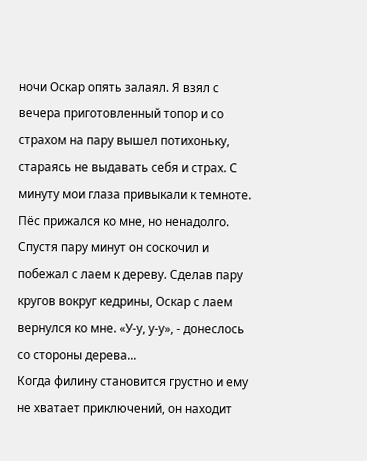ночи Оскар опять залаял. Я взял с вечера приготовленный топор и со страхом на пару вышел потихоньку, стараясь не выдавать себя и страх. С минуту мои глаза привыкали к темноте. Пёс прижался ко мне, но ненадолго. Спустя пару минут он соскочил и побежал с лаем к дереву. Сделав пару кругов вокруг кедрины, Оскар с лаем вернулся ко мне. «У-у, у-у», - донеслось со стороны дерева...
Когда филину становится грустно и ему не хватает приключений, он находит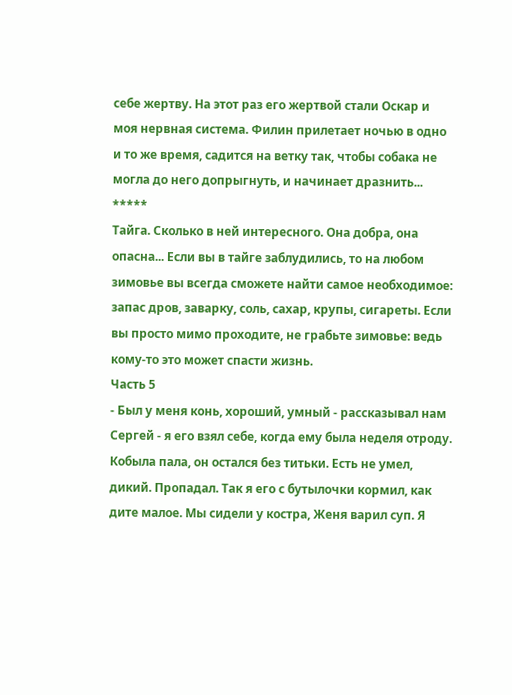себе жертву. На этот раз его жертвой стали Оскар и моя нервная система. Филин прилетает ночью в одно и то же время, садится на ветку так, чтобы собака не могла до него допрыгнуть, и начинает дразнить...
*****
Тайга. Сколько в ней интересного. Она добра, она опасна... Если вы в тайге заблудились, то на любом зимовье вы всегда сможете найти самое необходимое: запас дров, заварку, соль, сахар, крупы, сигареты. Если вы просто мимо проходите, не грабьте зимовье: ведь кому-то это может спасти жизнь.
Часть 5
- Был у меня конь, хороший, умный - рассказывал нам Сергей - я его взял себе, когда ему была неделя отроду. Кобыла пала, он остался без титьки. Есть не умел, дикий. Пропадал. Так я его с бутылочки кормил, как дите малое. Мы сидели у костра, Женя варил суп. Я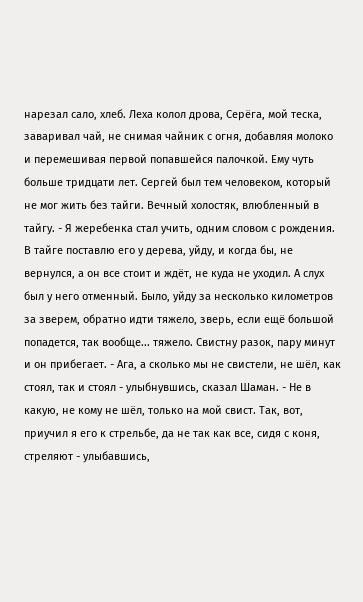нарезал сало, хлеб. Леха колол дрова, Серёга, мой теска, заваривал чай, не снимая чайник с огня, добавляя молоко и перемешивая первой попавшейся палочкой. Ему чуть больше тридцати лет. Сергей был тем человеком, который не мог жить без тайги. Вечный холостяк, влюбленный в тайгу. - Я жеребенка стал учить, одним словом с рождения. В тайге поставлю его у дерева, уйду, и когда бы, не вернулся, а он все стоит и ждёт, не куда не уходил. А слух был у него отменный. Было, уйду за несколько километров за зверем, обратно идти тяжело, зверь, если ещё большой попадется, так вообще... тяжело. Свистну разок, пару минут и он прибегает. - Ага, а сколько мы не свистели, не шёл, как стоял, так и стоял - улыбнувшись, сказал Шаман. - Не в какую, не кому не шёл, только на мой свист. Так, вот, приучил я его к стрельбе, да не так как все, сидя с коня, стреляют - улыбавшись,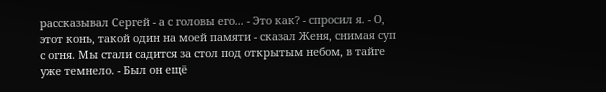рассказывал Сергей - а с головы его... - Это как? - спросил я. - О, этот конь, такой один на моей памяти - сказал Женя, снимая суп с огня. Мы стали садится за стол под открытым небом, в тайге уже темнело. - Был он ещё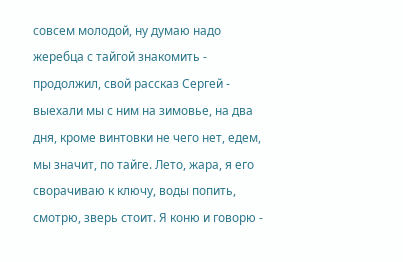совсем молодой, ну думаю надо жеребца с тайгой знакомить - продолжил, свой рассказ Сергей - выехали мы с ним на зимовье, на два дня, кроме винтовки не чего нет, едем, мы значит, по тайге. Лето, жара, я его сворачиваю к ключу, воды попить, смотрю, зверь стоит. Я коню и говорю -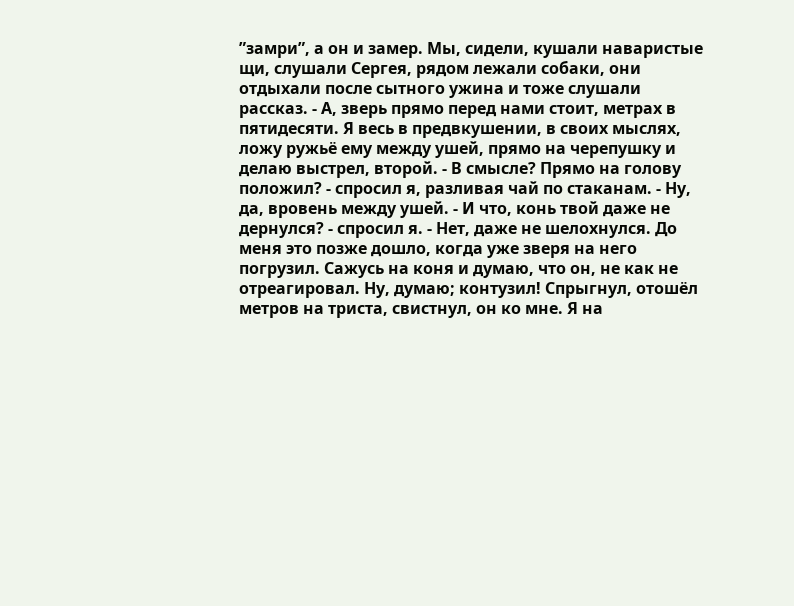”замри”, а он и замер. Мы, сидели, кушали наваристые щи, слушали Сергея, рядом лежали собаки, они отдыхали после сытного ужина и тоже слушали рассказ. - А, зверь прямо перед нами стоит, метрах в пятидесяти. Я весь в предвкушении, в своих мыслях, ложу ружьё ему между ушей, прямо на черепушку и делаю выстрел, второй. - В смысле? Прямо на голову положил? - спросил я, разливая чай по стаканам. - Ну, да, вровень между ушей. - И что, конь твой даже не дернулся? - спросил я. - Нет, даже не шелохнулся. До меня это позже дошло, когда уже зверя на него погрузил. Сажусь на коня и думаю, что он, не как не отреагировал. Ну, думаю; контузил! Спрыгнул, отошёл метров на триста, свистнул, он ко мне. Я на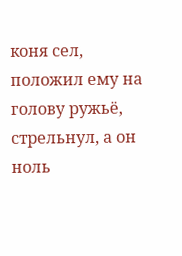коня сел, положил ему на голову ружьё, стрельнул, а он ноль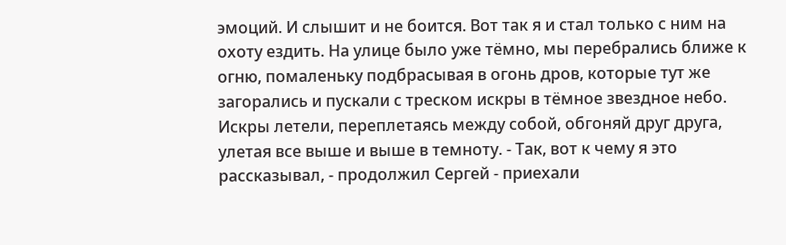эмоций. И слышит и не боится. Вот так я и стал только с ним на охоту ездить. На улице было уже тёмно, мы перебрались ближе к огню, помаленьку подбрасывая в огонь дров, которые тут же загорались и пускали с треском искры в тёмное звездное небо. Искры летели, переплетаясь между собой, обгоняй друг друга, улетая все выше и выше в темноту. - Так, вот к чему я это рассказывал, - продолжил Сергей - приехали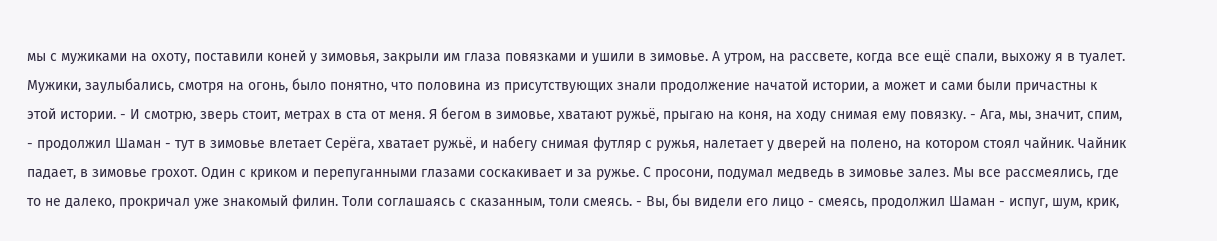мы с мужиками на охоту, поставили коней у зимовья, закрыли им глаза повязками и ушили в зимовье. А утром, на рассвете, когда все ещё спали, выхожу я в туалет. Мужики, заулыбались, смотря на огонь, было понятно, что половина из присутствующих знали продолжение начатой истории, а может и сами были причастны к этой истории. - И смотрю, зверь стоит, метрах в ста от меня. Я бегом в зимовье, хватают ружьё, прыгаю на коня, на ходу снимая ему повязку. - Ага, мы, значит, спим, - продолжил Шаман - тут в зимовье влетает Серёга, хватает ружьё, и набегу снимая футляр с ружья, налетает у дверей на полено, на котором стоял чайник. Чайник падает, в зимовье грохот. Один с криком и перепуганными глазами соскакивает и за ружье. С просони, подумал медведь в зимовье залез. Мы все рассмеялись, где то не далеко, прокричал уже знакомый филин. Толи соглашаясь с сказанным, толи смеясь. - Вы, бы видели его лицо - смеясь, продолжил Шаман - испуг, шум, крик,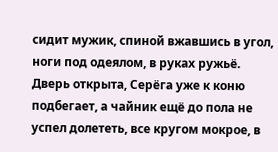сидит мужик, спиной вжавшись в угол, ноги под одеялом, в руках ружьё. Дверь открыта, Серёга уже к коню подбегает, а чайник ещё до пола не успел долететь, все кругом мокрое, в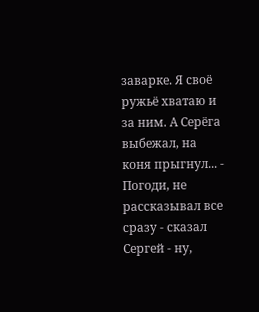заварке. Я своё ружьё хватаю и за ним. А Серёга выбежал, на коня прыгнул... - Погоди, не рассказывал все сразу - сказал Сергей - ну,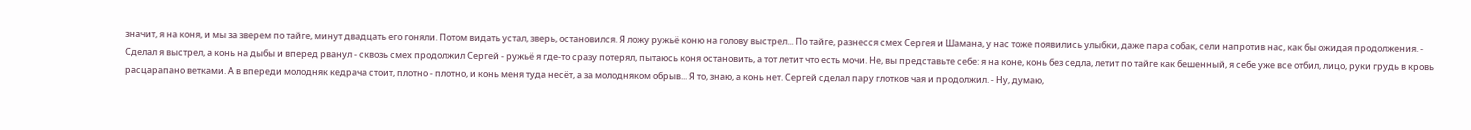значит, я на коня, и мы за зверем по тайге, минут двадцать его гоняли. Потом видать устал, зверь, остановился. Я ложу ружьё коню на голову выстрел... По тайге, разнесся смех Сергея и Шамана, у нас тоже появились улыбки, даже пара собак, сели напротив нас, как бы ожидая продолжения. - Сделал я выстрел, а конь на дыбы и вперед рванул - сквозь смех продолжил Сергей - ружьё я где-то сразу потерял, пытаюсь коня остановить, а тот летит что есть мочи. Не, вы представьте себе: я на коне, конь без седла, летит по тайге как бешенный, я себе уже все отбил, лицо, руки грудь в кровь расцарапано ветками. А в впереди молодняк кедрача стоит, плотно - плотно, и конь меня туда несёт, а за молодняком обрыв... Я то, знаю, а конь нет. Сергей сделал пару глотков чая и продолжил. - Ну, думаю,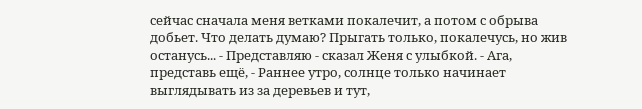сейчас сначала меня ветками покалечит, а потом с обрыва добьет. Что делать думаю? Прыгать только, покалечусь, но жив останусь... - Представляю - сказал Женя с улыбкой. - Ага, представь ещё, - Раннее утро, солнце только начинает выглядывать из за деревьев и тут,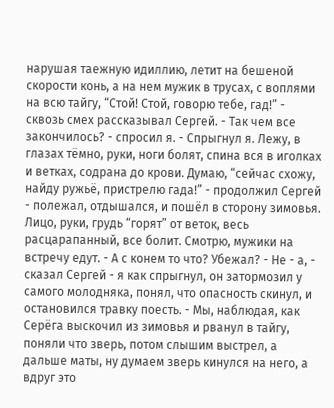нарушая таежную идиллию, летит на бешеной скорости конь, а на нем мужик в трусах, с воплями на всю тайгу, “Стой! Стой, говорю тебе, гад!” - сквозь смех рассказывал Сергей. - Так чем все закончилось? - спросил я. - Спрыгнул я. Лежу, в глазах тёмно, руки, ноги болят, спина вся в иголках и ветках, содрана до крови. Думаю, “сейчас схожу, найду ружьё, пристрелю гада!” - продолжил Сергей - полежал, отдышался, и пошёл в сторону зимовья. Лицо, руки, грудь “горят” от веток, весь расцарапанный, все болит. Смотрю, мужики на встречу едут. - А с конем то что? Убежал? - Не - а, - сказал Сергей - я как спрыгнул, он затормозил у самого молодняка, понял, что опасность скинул, и остановился травку поесть. - Мы, наблюдая, как Серёга выскочил из зимовья и рванул в тайгу, поняли что зверь, потом слышим выстрел, а дальше маты, ну думаем зверь кинулся на него, а вдруг это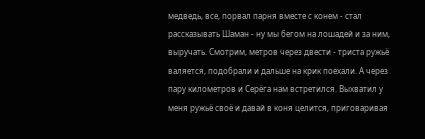медведь, все, порвал парня вместе с конем - стал рассказывать Шаман - ну мы бегом на лошадей и за ним, выручать. Смотрим, метров через двести - триста ружьё валяется, подобрали и дальше на крик поехали. А через пару километров и Серёга нам встретился. Выхватил у меня ружьё своё и давай в коня целится, приговаривая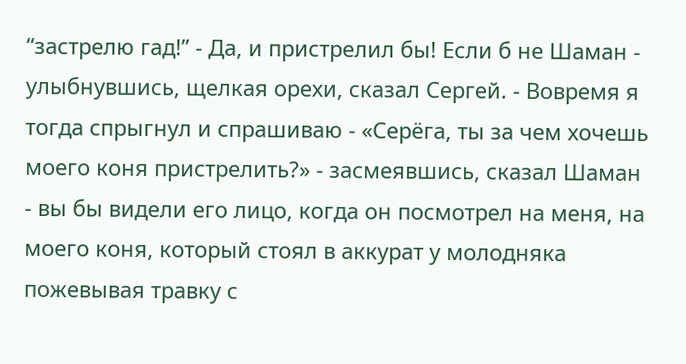“застрелю гад!” - Да, и пристрелил бы! Если б не Шаман - улыбнувшись, щелкая орехи, сказал Сергей. - Вовремя я тогда спрыгнул и спрашиваю - «Серёга, ты за чем хочешь моего коня пристрелить?» - засмеявшись, сказал Шаман - вы бы видели его лицо, когда он посмотрел на меня, на моего коня, который стоял в аккурат у молодняка пожевывая травку с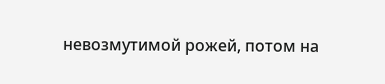невозмутимой рожей, потом на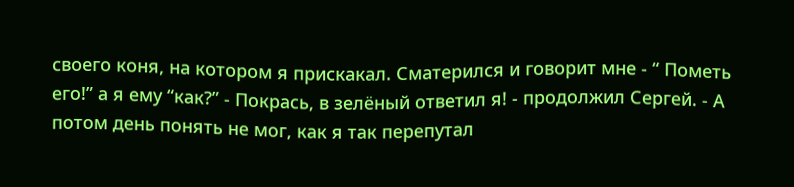своего коня, на котором я прискакал. Сматерился и говорит мне - “ Пометь его!” а я ему “как?” - Покрась, в зелёный ответил я! - продолжил Сергей. - А потом день понять не мог, как я так перепутал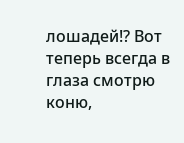лошадей!? Вот теперь всегда в глаза смотрю коню,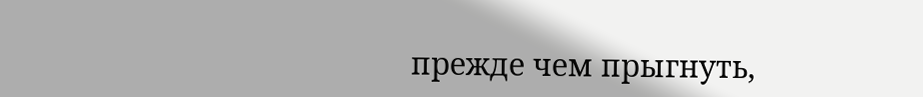прежде чем прыгнуть,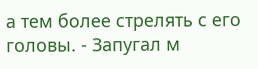а тем более стрелять с его головы. - Запугал м